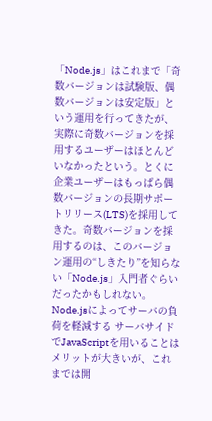「Node.js」はこれまで「奇数バージョンは試験版、偶数バージョンは安定版」という運用を行ってきたが、実際に奇数バージョンを採用するユーザーはほとんどいなかったという。とくに企業ユーザーはもっぱら偶数バージョンの長期サポートリリース(LTS)を採用してきた。奇数バージョンを採用するのは、このバージョン運用の“しきたり”を知らない「Node.js」入門者ぐらいだったかもしれない。
Node.jsによってサーバの負荷を軽減する サーバサイドでJavaScriptを用いることはメリットが大きいが、これまでは開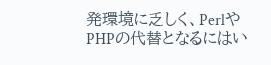発環境に乏しく、PerlやPHPの代替となるにはい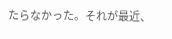たらなかった。それが最近、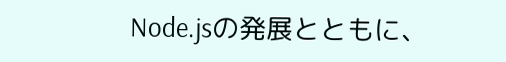Node.jsの発展とともに、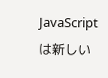JavaScriptは新しい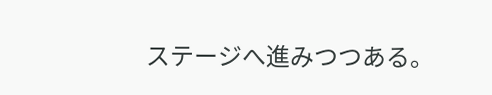ステージへ進みつつある。